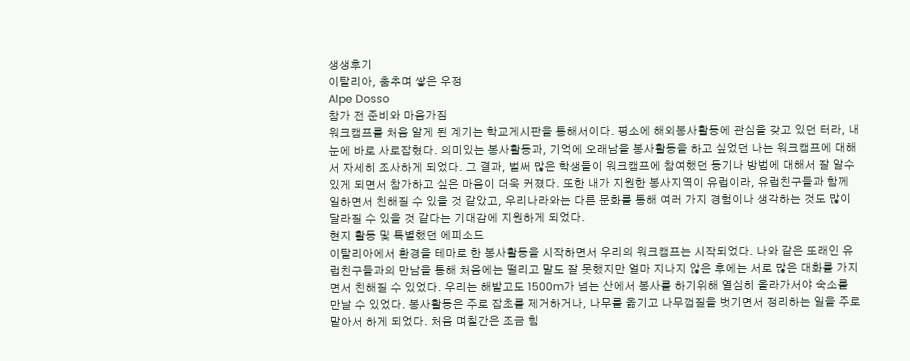생생후기
이탈리아, 춤추며 쌓은 우정
Alpe Dosso
참가 전 준비와 마음가짐
워크캠프를 처음 알게 된 계기는 학교게시판을 통해서이다. 평소에 해외봉사활동에 관심을 갖고 있던 터라, 내 눈에 바로 사로잡혔다. 의미있는 봉사활동과, 기억에 오래남을 봉사활동을 하고 싶었던 나는 워크캠프에 대해서 자세히 조사하게 되었다. 그 결과, 벌써 많은 학생들이 워크캠프에 참여했던 동기나 방법에 대해서 잘 알수있게 되면서 참가하고 싶은 마음이 더욱 커졌다. 또한 내가 지원한 봉사지역이 유럽이라, 유럽친구들과 함께 일하면서 친해질 수 있을 것 같았고, 우리나라와는 다른 문화를 통해 여러 가지 경험이나 생각하는 것도 많이 달라질 수 있을 것 같다는 기대감에 지원하게 되었다.
현지 활동 및 특별했던 에피소드
이탈리아에서 환경을 테마로 한 봉사활동을 시작하면서 우리의 워크캠프는 시작되었다. 나와 같은 또래인 유럽친구들과의 만남을 통해 처음에는 떨리고 말도 잘 못했지만 얼마 지나지 않은 후에는 서로 많은 대화를 가지면서 친해질 수 있었다. 우리는 해발고도 1500m가 넘는 산에서 봉사를 하기위해 열심히 올라가서야 숙소를 만날 수 있었다. 봉사활동은 주로 잡초를 제거하거나, 나무를 옮기고 나무껍질을 벗기면서 정리하는 일을 주로 맡아서 하게 되었다. 처음 며칠간은 조금 힘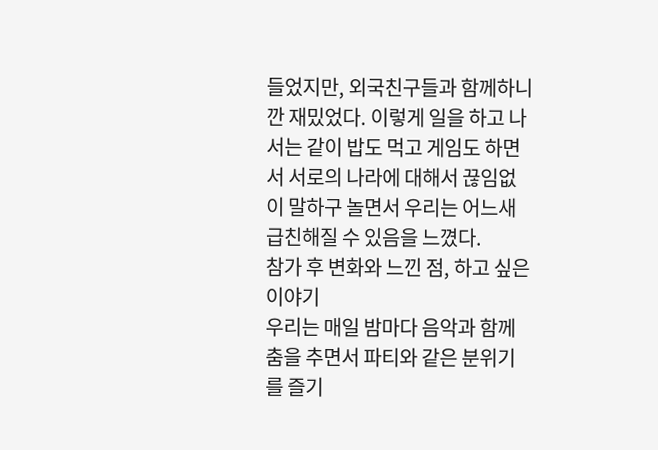들었지만, 외국친구들과 함께하니깐 재밌었다. 이렇게 일을 하고 나서는 같이 밥도 먹고 게임도 하면서 서로의 나라에 대해서 끊임없이 말하구 놀면서 우리는 어느새 급친해질 수 있음을 느꼈다.
참가 후 변화와 느낀 점, 하고 싶은 이야기
우리는 매일 밤마다 음악과 함께 춤을 추면서 파티와 같은 분위기를 즐기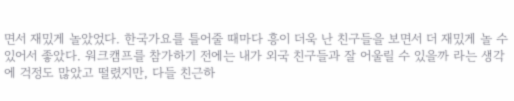면서 재밌게 놀았었다. 한국가요를 틀어줄 때마다 흥이 더욱 난 친구들을 보면서 더 재밌게 놀 수 있어서 좋았다. 워크캠프를 참가하기 전에는 내가 외국 친구들과 잘 어울릴 수 있을까 라는 생각에 걱정도 많았고 떨렸지만, 다들 친근하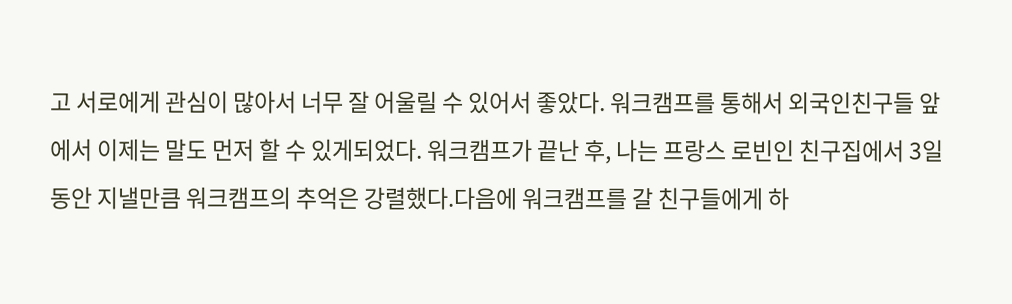고 서로에게 관심이 많아서 너무 잘 어울릴 수 있어서 좋았다. 워크캠프를 통해서 외국인친구들 앞에서 이제는 말도 먼저 할 수 있게되었다. 워크캠프가 끝난 후, 나는 프랑스 로빈인 친구집에서 3일동안 지낼만큼 워크캠프의 추억은 강렬했다.다음에 워크캠프를 갈 친구들에게 하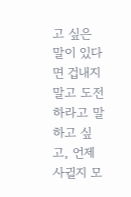고 싶은 말이 있다면 겁내지 말고 도전하라고 말하고 싶고, 언제 사귈지 모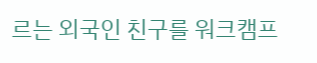르는 외국인 친구를 워크캠프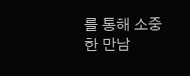를 통해 소중한 만남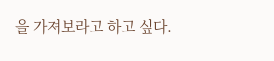을 가져보라고 하고 싶다.